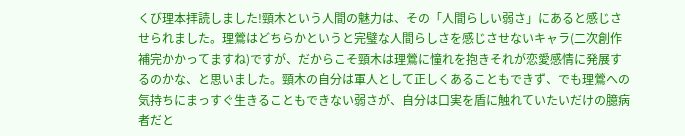くび理本拝読しました!頸木という人間の魅力は、その「人間らしい弱さ」にあると感じさせられました。理鶯はどちらかというと完璧な人間らしさを感じさせないキャラ(二次創作補完かかってますね)ですが、だからこそ頸木は理鶯に憧れを抱きそれが恋愛感情に発展するのかな、と思いました。頸木の自分は軍人として正しくあることもできず、でも理鶯への気持ちにまっすぐ生きることもできない弱さが、自分は口実を盾に触れていたいだけの臆病者だと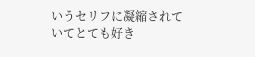いうセリフに凝縮されていてとても好き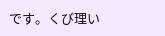です。くび理い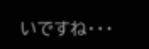いですね・・・